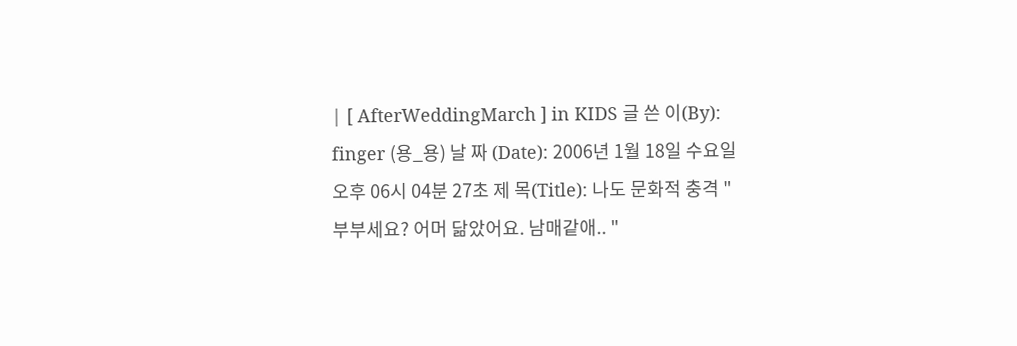| [ AfterWeddingMarch ] in KIDS 글 쓴 이(By): finger (용_용) 날 짜 (Date): 2006년 1월 18일 수요일 오후 06시 04분 27초 제 목(Title): 나도 문화적 충격 " 부부세요? 어머 닮았어요. 남매같애.. "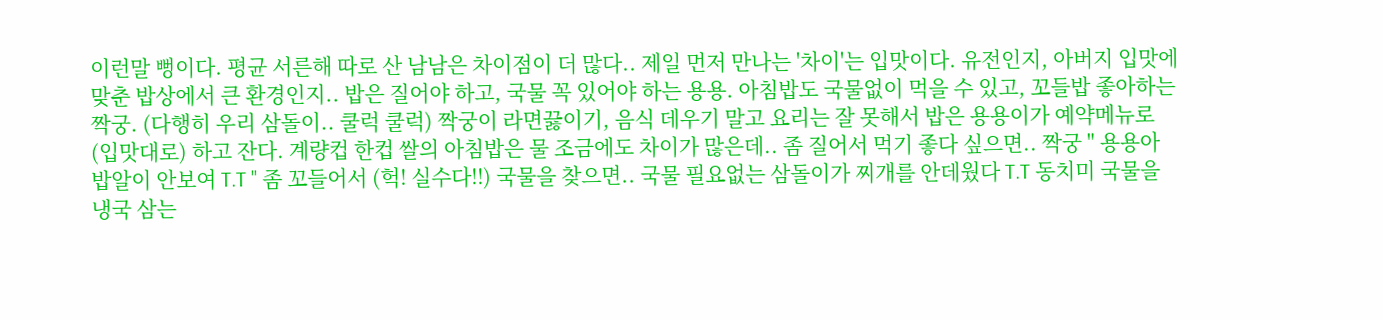이런말 뻥이다. 평균 서른해 따로 산 남남은 차이점이 더 많다.. 제일 먼저 만나는 '차이'는 입맛이다. 유전인지, 아버지 입맛에 맞춘 밥상에서 큰 환경인지.. 밥은 질어야 하고, 국물 꼭 있어야 하는 용용. 아침밥도 국물없이 먹을 수 있고, 꼬들밥 좋아하는 짝궁. (다행히 우리 삼돌이.. 쿨럭 쿨럭) 짝궁이 라면끓이기, 음식 데우기 말고 요리는 잘 못해서 밥은 용용이가 예약메뉴로 (입맛대로) 하고 잔다. 계량컵 한컵 쌀의 아침밥은 물 조금에도 차이가 많은데.. 좀 질어서 먹기 좋다 싶으면.. 짝궁 " 용용아 밥알이 안보여 T.T " 좀 꼬들어서 (헉! 실수다!!) 국물을 찾으면.. 국물 필요없는 삼돌이가 찌개를 안데웠다 T.T 동치미 국물을 냉국 삼는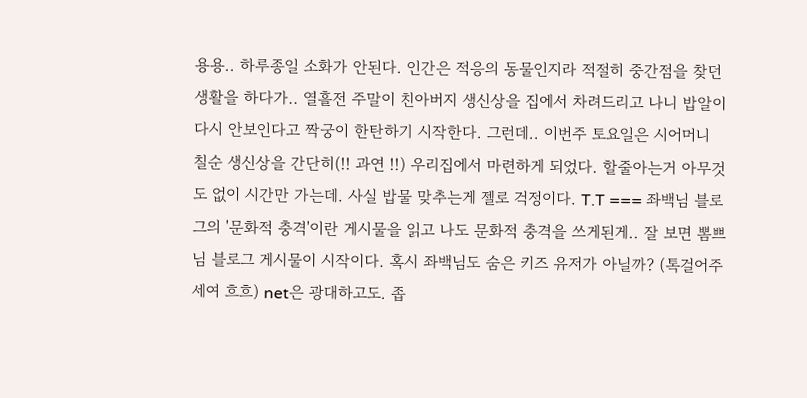용용.. 하루종일 소화가 안된다. 인간은 적응의 동물인지라 적절히 중간점을 찾던 생활을 하다가.. 열흘전 주말이 친아버지 생신상을 집에서 차려드리고 나니 밥알이 다시 안보인다고 짝궁이 한탄하기 시작한다. 그런데.. 이번주 토요일은 시어머니 칠순 생신상을 간단히(!! 과연 !!) 우리집에서 마련하게 되었다. 할줄아는거 아무것도 없이 시간만 가는데. 사실 밥물 맞추는게 젤로 걱정이다. T.T === 좌백님 블로그의 '문화적 충격'이란 게시물을 읽고 나도 문화적 충격을 쓰게된게.. 잘 보면 뽐쁘님 블로그 게시물이 시작이다. 혹시 좌백님도 숨은 키즈 유저가 아닐까? (톡걸어주세여 흐흐) net은 광대하고도. 좁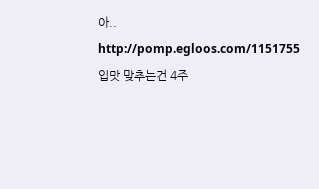아.. http://pomp.egloos.com/1151755 입맛 맞추는건 4주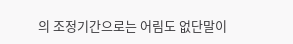의 조정기간으로는 어림도 없단말이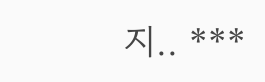지.. ***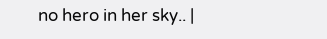no hero in her sky.. |